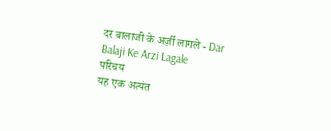दर बालाजी के अर्ज़ी लागले - Dar Balaji Ke Arzi Lagale
परिचय
यह एक अत्यंत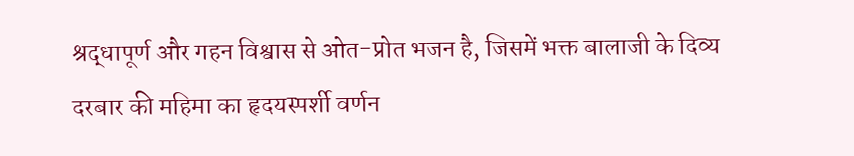श्रद्धापूर्ण और गहन विश्वास से ओत-प्रोत भजन है, जिसमें भक्त बालाजी के दिव्य दरबार की महिमा का हृदयस्पर्शी वर्णन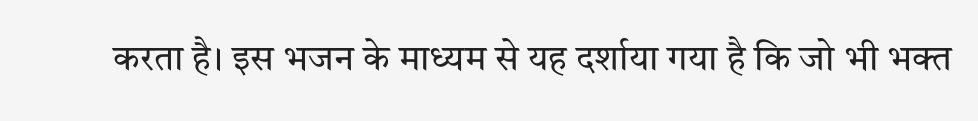करता है। इस भजन के माध्यम से यह दर्शाया गया है कि जो भी भक्त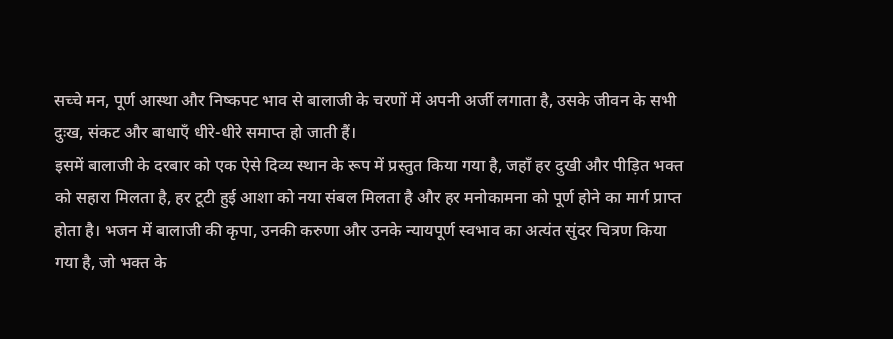सच्चे मन, पूर्ण आस्था और निष्कपट भाव से बालाजी के चरणों में अपनी अर्जी लगाता है, उसके जीवन के सभी दुःख, संकट और बाधाएँ धीरे-धीरे समाप्त हो जाती हैं।
इसमें बालाजी के दरबार को एक ऐसे दिव्य स्थान के रूप में प्रस्तुत किया गया है, जहाँ हर दुखी और पीड़ित भक्त को सहारा मिलता है, हर टूटी हुई आशा को नया संबल मिलता है और हर मनोकामना को पूर्ण होने का मार्ग प्राप्त होता है। भजन में बालाजी की कृपा, उनकी करुणा और उनके न्यायपूर्ण स्वभाव का अत्यंत सुंदर चित्रण किया गया है, जो भक्त के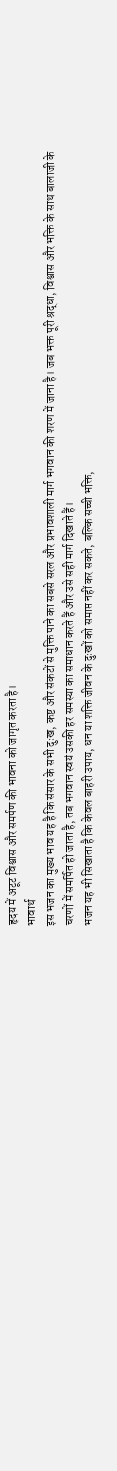हृदय में अटूट विश्वास और समर्पण की भावना को जागृत करता है।
भावार्थ
इस भजन का मुख्य भाव यह है कि संसार के सभी दुःख, कष्ट और संकटों से मुक्ति पाने का सबसे सरल और प्रभावशाली मार्ग भगवान की शरण में जाना है। जब भक्त पूरी श्रद्धा, विश्वास और भक्ति के साथ बालाजी के चरणों में समर्पित हो जाता है, तब भगवान स्वयं उसकी हर समस्या का समाधान करते हैं और उसे सही मार्ग दिखाते हैं।
भजन यह भी सिखाता है कि केवल बाहरी उपाय, धन या शक्ति जीवन के दुःखों को समाप्त नहीं कर सकते, बल्कि सच्ची भक्ति,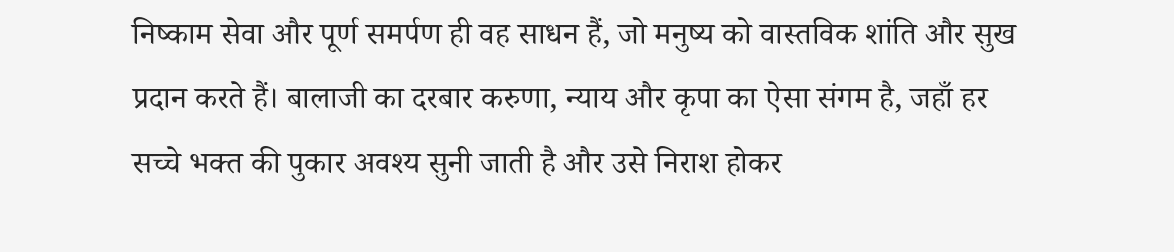निष्काम सेवा और पूर्ण समर्पण ही वह साधन हैं, जो मनुष्य को वास्तविक शांति और सुख प्रदान करते हैं। बालाजी का दरबार करुणा, न्याय और कृपा का ऐसा संगम है, जहाँ हर सच्चे भक्त की पुकार अवश्य सुनी जाती है और उसे निराश होकर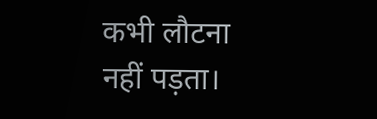कभी लौटना नहीं पड़ता।